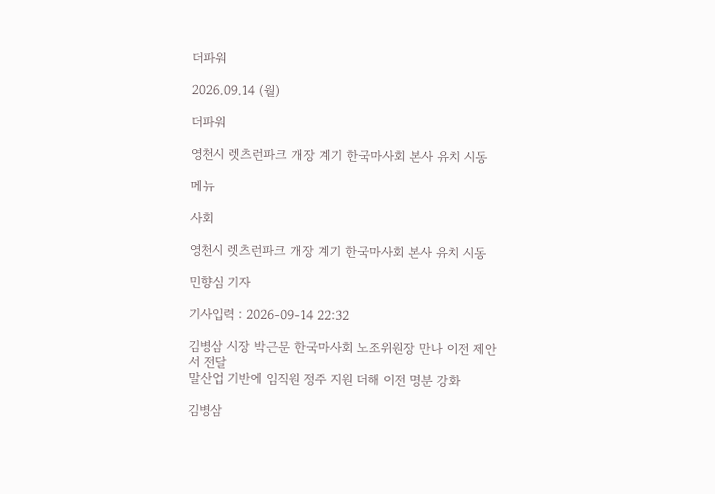더파워

2026.09.14 (월)

더파워

영천시 렛츠런파크 개장 계기 한국마사회 본사 유치 시동

메뉴

사회

영천시 렛츠런파크 개장 계기 한국마사회 본사 유치 시동

민향심 기자

기사입력 : 2026-09-14 22:32

김병삼 시장 박근문 한국마사회 노조위원장 만나 이전 제안서 전달
말산업 기반에 임직원 정주 지원 더해 이전 명분 강화

김병삼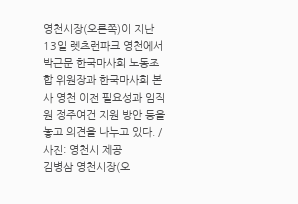영천시장(오른쪽)이 지난 13일 렛츠런파크 영천에서 박근문 한국마사회 노동조합 위원장과 한국마사회 본사 영천 이전 필요성과 임직원 정주여건 지원 방안 등을 놓고 의견을 나누고 있다. /사진: 영천시 제공
김병삼 영천시장(오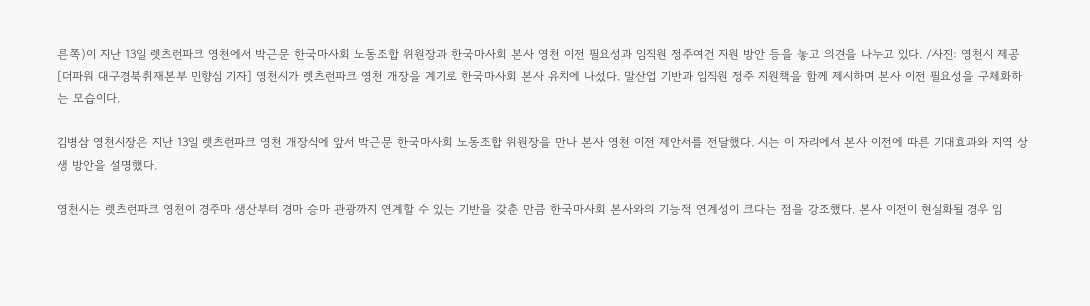른쪽)이 지난 13일 렛츠런파크 영천에서 박근문 한국마사회 노동조합 위원장과 한국마사회 본사 영천 이전 필요성과 임직원 정주여건 지원 방안 등을 놓고 의견을 나누고 있다. /사진: 영천시 제공
[더파워 대구경북취재본부 민향심 기자] 영천시가 렛츠런파크 영천 개장을 계기로 한국마사회 본사 유치에 나섰다. 말산업 기반과 임직원 정주 지원책을 함께 제시하며 본사 이전 필요성을 구체화하는 모습이다.

김병삼 영천시장은 지난 13일 렛츠런파크 영천 개장식에 앞서 박근문 한국마사회 노동조합 위원장을 만나 본사 영천 이전 제안서를 전달했다. 시는 이 자리에서 본사 이전에 따른 기대효과와 지역 상생 방안을 설명했다.

영천시는 렛츠런파크 영천이 경주마 생산부터 경마 승마 관광까지 연계할 수 있는 기반을 갖춘 만큼 한국마사회 본사와의 기능적 연계성이 크다는 점을 강조했다. 본사 이전이 현실화될 경우 임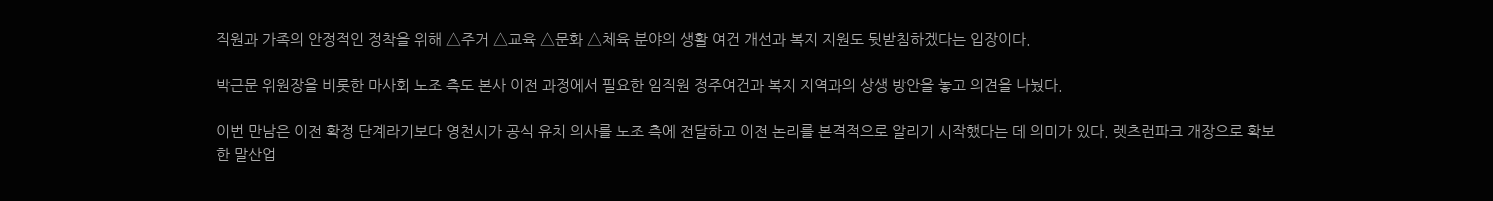직원과 가족의 안정적인 정착을 위해 △주거 △교육 △문화 △체육 분야의 생활 여건 개선과 복지 지원도 뒷받침하겠다는 입장이다.

박근문 위원장을 비롯한 마사회 노조 측도 본사 이전 과정에서 필요한 임직원 정주여건과 복지 지역과의 상생 방안을 놓고 의견을 나눴다.

이번 만남은 이전 확정 단계라기보다 영천시가 공식 유치 의사를 노조 측에 전달하고 이전 논리를 본격적으로 알리기 시작했다는 데 의미가 있다. 렛츠런파크 개장으로 확보한 말산업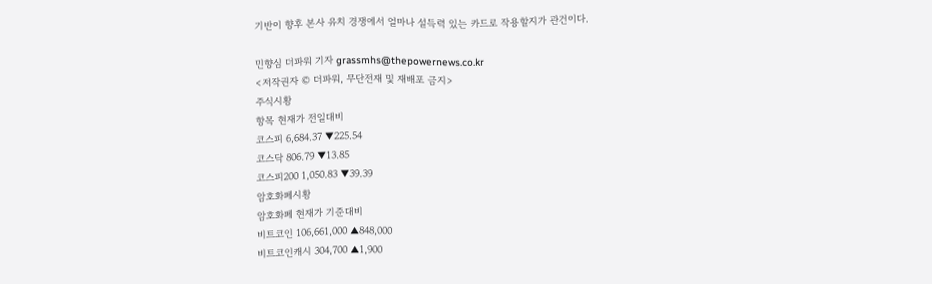기반이 향후 본사 유치 경쟁에서 얼마나 설득력 있는 카드로 작용할지가 관건이다.

민향심 더파워 기자 grassmhs@thepowernews.co.kr
<저작권자 © 더파워, 무단전재 및 재배포 금지>
주식시황
항목 현재가 전일대비
코스피 6,684.37 ▼225.54
코스닥 806.79 ▼13.85
코스피200 1,050.83 ▼39.39
암호화폐시황
암호화폐 현재가 기준대비
비트코인 106,661,000 ▲848,000
비트코인캐시 304,700 ▲1,900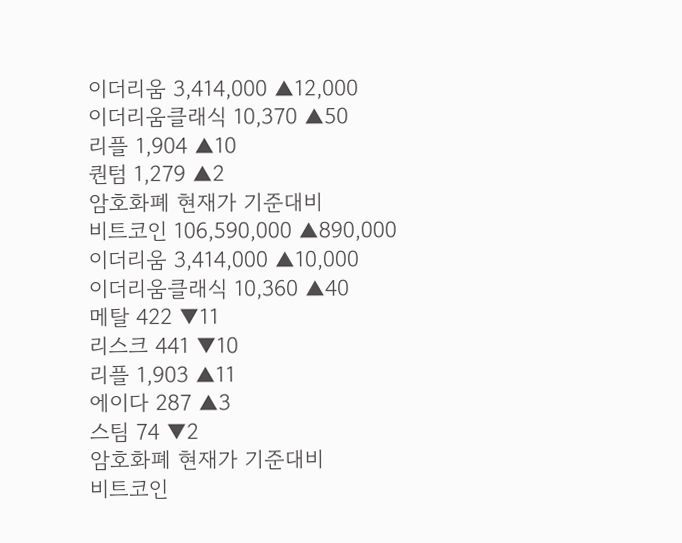이더리움 3,414,000 ▲12,000
이더리움클래식 10,370 ▲50
리플 1,904 ▲10
퀀텀 1,279 ▲2
암호화폐 현재가 기준대비
비트코인 106,590,000 ▲890,000
이더리움 3,414,000 ▲10,000
이더리움클래식 10,360 ▲40
메탈 422 ▼11
리스크 441 ▼10
리플 1,903 ▲11
에이다 287 ▲3
스팀 74 ▼2
암호화폐 현재가 기준대비
비트코인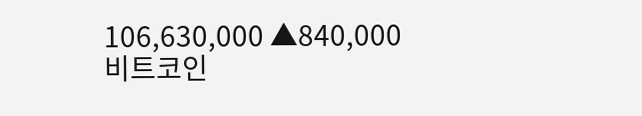106,630,000 ▲840,000
비트코인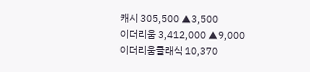캐시 305,500 ▲3,500
이더리움 3,412,000 ▲9,000
이더리움클래식 10,370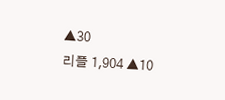▲30
리플 1,904 ▲10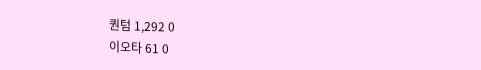퀀텀 1,292 0
이오타 61 0